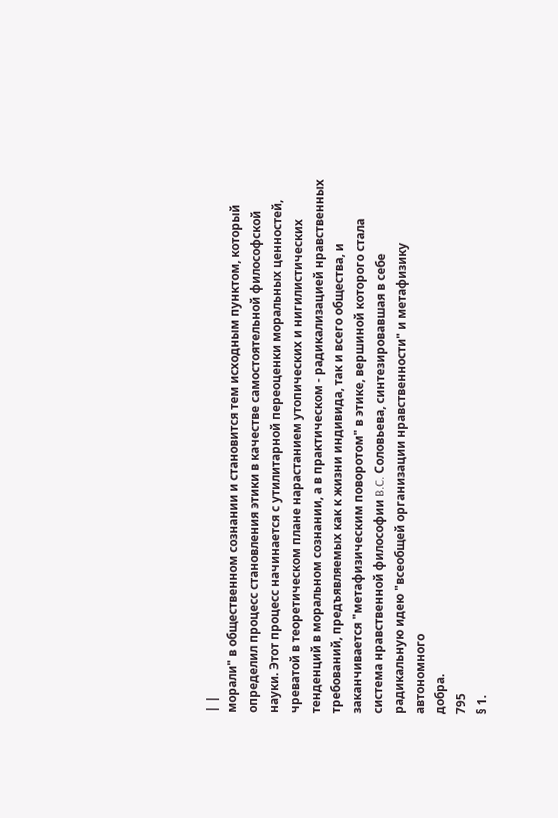| |
морали" в общественном сознании и становится тем исходным пунктом, который
определил процесс становления этики в качестве самостоятельной философской
науки. Этот процесс начинается с утилитарной переоценки моральных ценностей,
чреватой в теоретическом плане нарастанием утопических и нигилистических
тенденций в моральном сознании, а в практическом - радикализацией нравственных
требований, предъявляемых как к жизни индивида, так и всего общества, и
заканчивается "метафизическим поворотом" в этике, вершиной которого стала
система нравственной философии B.C. Соловьева, синтезировавшая в себе
радикальную идею "всеобщей организации нравственности" и метафизику автономного
добра.
795
§ 1.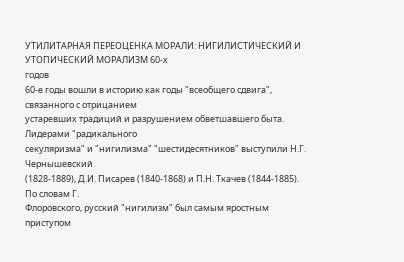УТИЛИТАРНАЯ ПЕРЕОЦЕНКА МОРАЛИ: НИГИЛИСТИЧЕСКИЙ И УТОПИЧЕСКИЙ МОРАЛИЗМ 60-х
годов
60-е годы вошли в историю как годы "всеобщего сдвига", связанного с отрицанием
устаревших традиций и разрушением обветшавшего быта. Лидерами "радикального
секуляризма" и "нигилизма" "шестидесятников" выступили Н.Г. Чернышевский
(1828-1889), Д.И. Писарев (1840-1868) и П.Н. Ткачев (1844-1885). По словам Г.
Флоровского, русский "нигилизм" был самым яростным приступом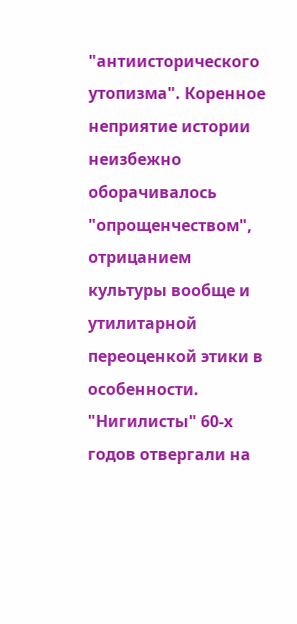"антиисторического
утопизма". Коренное неприятие истории неизбежно оборачивалось "опрощенчеством",
отрицанием культуры вообще и утилитарной переоценкой этики в особенности.
"Нигилисты" 60-х годов отвергали на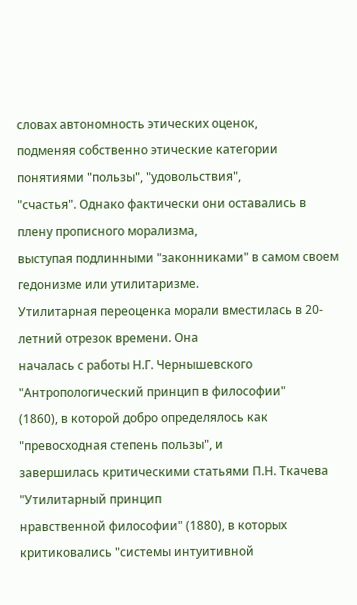словах автономность этических оценок,
подменяя собственно этические категории понятиями "пользы", "удовольствия",
"счастья". Однако фактически они оставались в плену прописного морализма,
выступая подлинными "законниками" в самом своем гедонизме или утилитаризме.
Утилитарная переоценка морали вместилась в 20-летний отрезок времени. Она
началась с работы Н.Г. Чернышевского "Антропологический принцип в философии"
(1860), в которой добро определялось как "превосходная степень пользы", и
завершилась критическими статьями П.Н. Ткачева "Утилитарный принцип
нравственной философии" (1880), в которых критиковались "системы интуитивной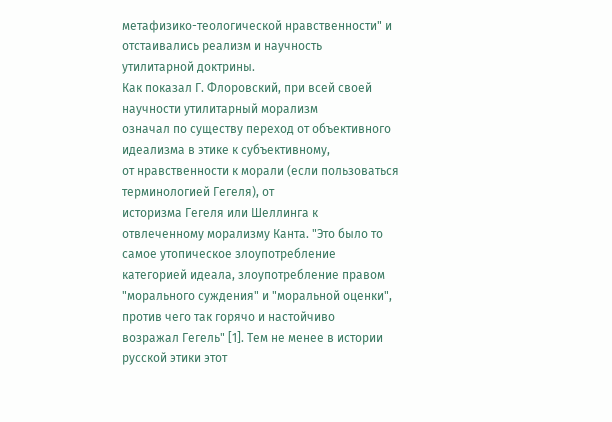метафизико-теологической нравственности" и отстаивались реализм и научность
утилитарной доктрины.
Как показал Г. Флоровский, при всей своей научности утилитарный морализм
означал по существу переход от объективного идеализма в этике к субъективному,
от нравственности к морали (если пользоваться терминологией Гегеля), от
историзма Гегеля или Шеллинга к отвлеченному морализму Канта. "Это было то
самое утопическое злоупотребление категорией идеала, злоупотребление правом
"морального суждения" и "моральной оценки", против чего так горячо и настойчиво
возражал Гегель" [1]. Тем не менее в истории русской этики этот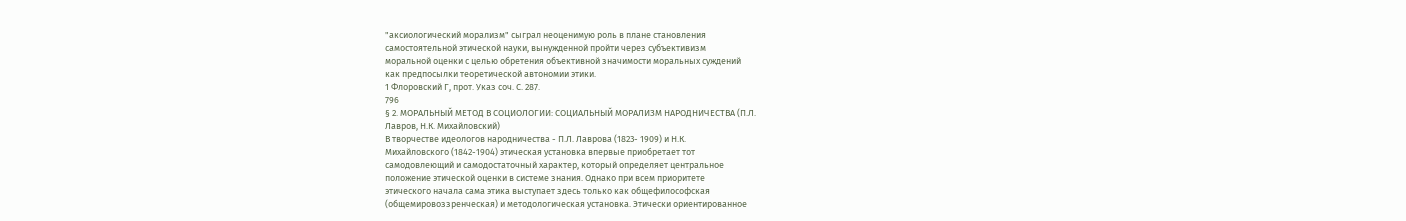"аксиологический морализм" сыграл неоценимую роль в плане становления
самостоятельной этической науки, вынужденной пройти через субъективизм
моральной оценки с целью обретения объективной значимости моральных суждений
как предпосылки теоретической автономии этики.
1 Флоровский Г, прот. Указ соч. С. 287.
796
§ 2. МОРАЛЬНЫЙ МЕТОД В СОЦИОЛОГИИ: СОЦИАЛЬНЫЙ МОРАЛИЗМ НАРОДНИЧЕСТВА (П.Л.
Лавров, Н.К. Михайловский)
В творчестве идеологов народничества - П.Л. Лаврова (1823- 1909) и Н.К.
Михайловского (1842-1904) этическая установка впервые приобретает тот
самодовлеющий и самодостаточный характер, который определяет центральное
положение этической оценки в системе знания. Однако при всем приоритете
этического начала сама этика выступает здесь только как общефилософская
(общемировоззренческая) и методологическая установка. Этически ориентированное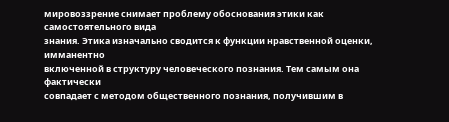мировоззрение снимает проблему обоснования этики как самостоятельного вида
знания. Этика изначально сводится к функции нравственной оценки, имманентно
включенной в структуру человеческого познания. Тем самым она фактически
совпадает с методом общественного познания, получившим в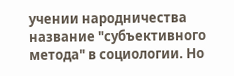учении народничества
название "субъективного метода" в социологии. Но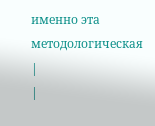именно эта методологическая
|
|